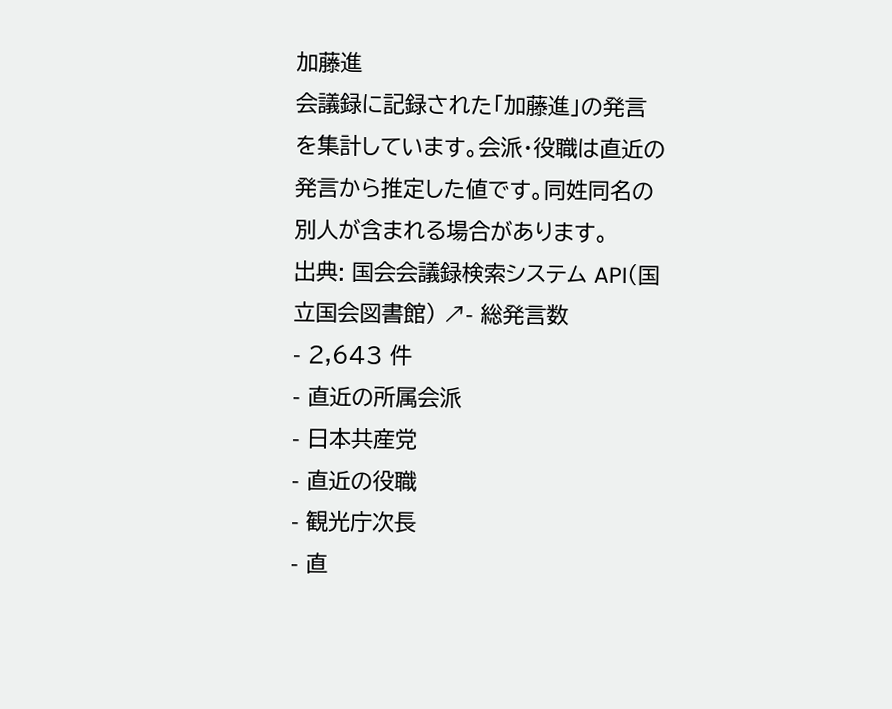加藤進
会議録に記録された「加藤進」の発言を集計しています。会派・役職は直近の発言から推定した値です。同姓同名の別人が含まれる場合があります。
出典: 国会会議録検索システム API(国立国会図書館) ↗- 総発言数
- 2,643 件
- 直近の所属会派
- 日本共産党
- 直近の役職
- 観光庁次長
- 直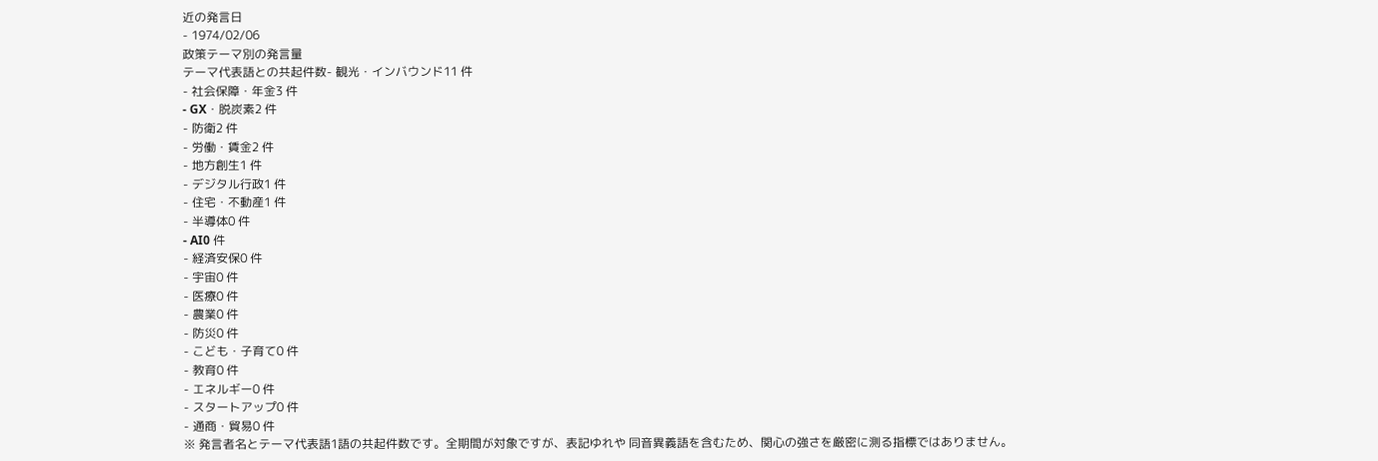近の発言日
- 1974/02/06
政策テーマ別の発言量
テーマ代表語との共起件数- 観光・インバウンド11 件
- 社会保障・年金3 件
- GX・脱炭素2 件
- 防衛2 件
- 労働・賃金2 件
- 地方創生1 件
- デジタル行政1 件
- 住宅・不動産1 件
- 半導体0 件
- AI0 件
- 経済安保0 件
- 宇宙0 件
- 医療0 件
- 農業0 件
- 防災0 件
- こども・子育て0 件
- 教育0 件
- エネルギー0 件
- スタートアップ0 件
- 通商・貿易0 件
※ 発言者名とテーマ代表語1語の共起件数です。全期間が対象ですが、表記ゆれや 同音異義語を含むため、関心の強さを厳密に測る指標ではありません。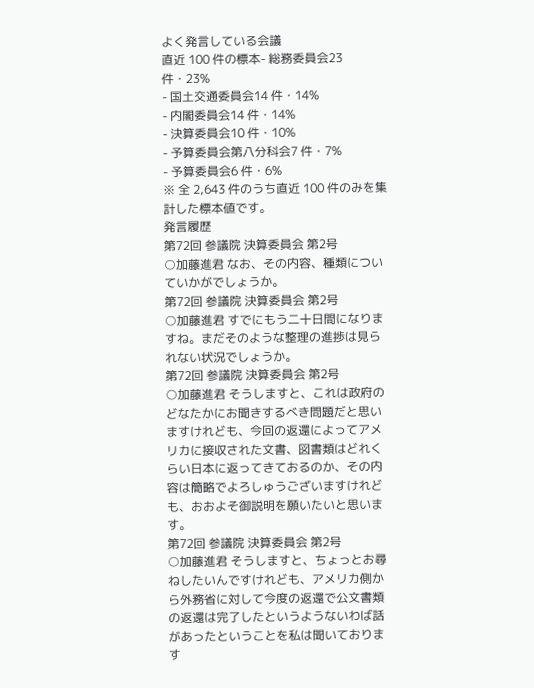よく発言している会議
直近 100 件の標本- 総務委員会23 件・23%
- 国土交通委員会14 件・14%
- 内閣委員会14 件・14%
- 決算委員会10 件・10%
- 予算委員会第八分科会7 件・7%
- 予算委員会6 件・6%
※ 全 2,643 件のうち直近 100 件のみを集計した標本値です。
発言履歴
第72回 参議院 決算委員会 第2号
○加藤進君 なお、その内容、種類についていかがでしょうか。
第72回 参議院 決算委員会 第2号
○加藤進君 すでにもう二十日間になりますね。まだそのような整理の進捗は見られない状況でしょうか。
第72回 参議院 決算委員会 第2号
○加藤進君 そうしますと、これは政府のどなたかにお聞きするべき問題だと思いますけれども、今回の返還によってアメリカに接収された文書、図書類はどれくらい日本に返ってきておるのか、その内容は簡略でよろしゅうございますけれども、おおよそ御説明を願いたいと思います。
第72回 参議院 決算委員会 第2号
○加藤進君 そうしますと、ちょっとお尋ねしたいんですけれども、アメリカ側から外務省に対して今度の返還で公文書類の返還は完了したというようないわば話があったということを私は聞いております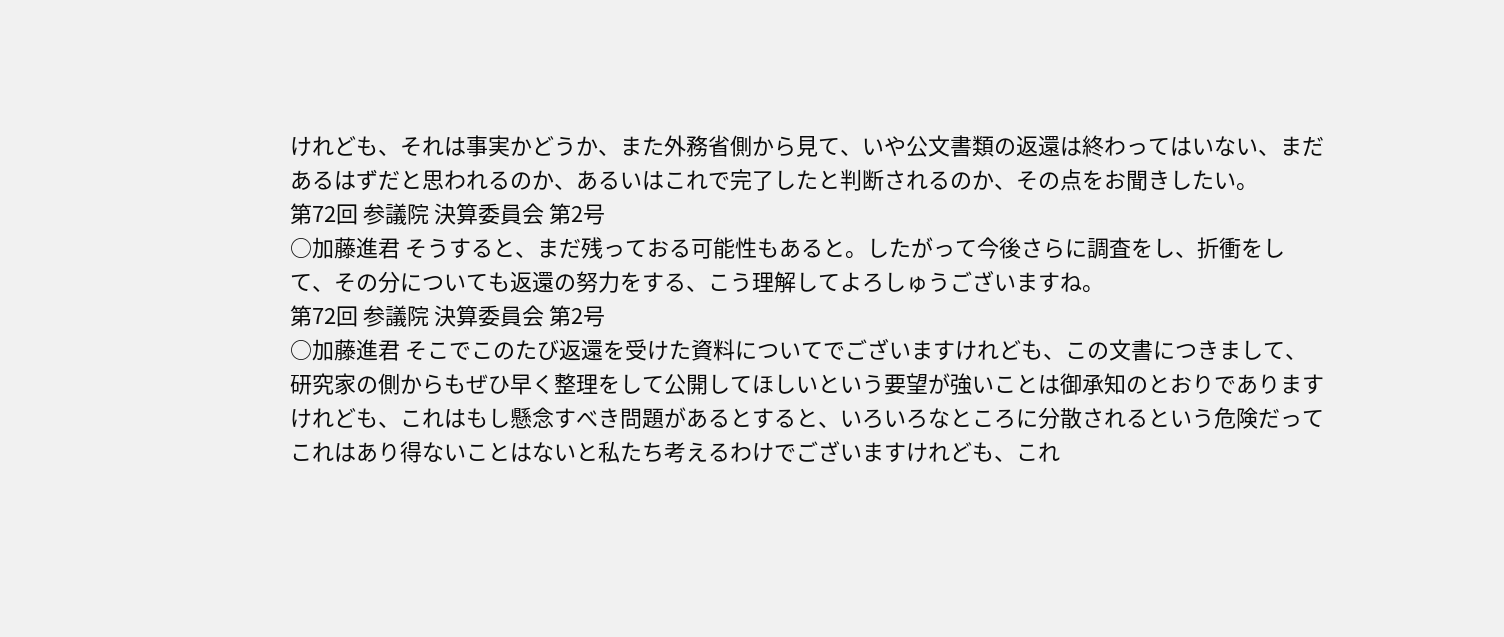けれども、それは事実かどうか、また外務省側から見て、いや公文書類の返還は終わってはいない、まだあるはずだと思われるのか、あるいはこれで完了したと判断されるのか、その点をお聞きしたい。
第72回 参議院 決算委員会 第2号
○加藤進君 そうすると、まだ残っておる可能性もあると。したがって今後さらに調査をし、折衝をして、その分についても返還の努力をする、こう理解してよろしゅうございますね。
第72回 参議院 決算委員会 第2号
○加藤進君 そこでこのたび返還を受けた資料についてでございますけれども、この文書につきまして、研究家の側からもぜひ早く整理をして公開してほしいという要望が強いことは御承知のとおりでありますけれども、これはもし懸念すべき問題があるとすると、いろいろなところに分散されるという危険だってこれはあり得ないことはないと私たち考えるわけでございますけれども、これ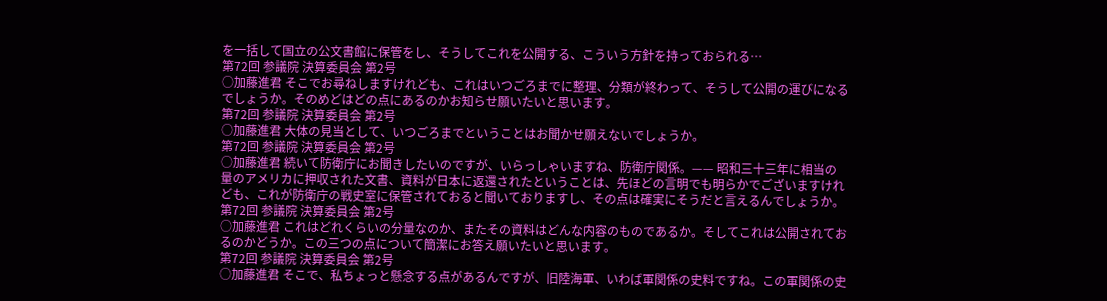を一括して国立の公文書館に保管をし、そうしてこれを公開する、こういう方針を持っておられる…
第72回 参議院 決算委員会 第2号
○加藤進君 そこでお尋ねしますけれども、これはいつごろまでに整理、分類が終わって、そうして公開の運びになるでしょうか。そのめどはどの点にあるのかお知らせ願いたいと思います。
第72回 参議院 決算委員会 第2号
○加藤進君 大体の見当として、いつごろまでということはお聞かせ願えないでしょうか。
第72回 参議院 決算委員会 第2号
○加藤進君 続いて防衛庁にお聞きしたいのですが、いらっしゃいますね、防衛庁関係。—— 昭和三十三年に相当の量のアメリカに押収された文書、資料が日本に返還されたということは、先ほどの言明でも明らかでございますけれども、これが防衛庁の戦史室に保管されておると聞いておりますし、その点は確実にそうだと言えるんでしょうか。
第72回 参議院 決算委員会 第2号
○加藤進君 これはどれくらいの分量なのか、またその資料はどんな内容のものであるか。そしてこれは公開されておるのかどうか。この三つの点について簡潔にお答え願いたいと思います。
第72回 参議院 決算委員会 第2号
○加藤進君 そこで、私ちょっと懸念する点があるんですが、旧陸海軍、いわば軍関係の史料ですね。この軍関係の史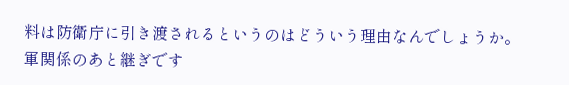料は防衛庁に引き渡されるというのはどういう理由なんでしょうか。軍関係のあと継ぎです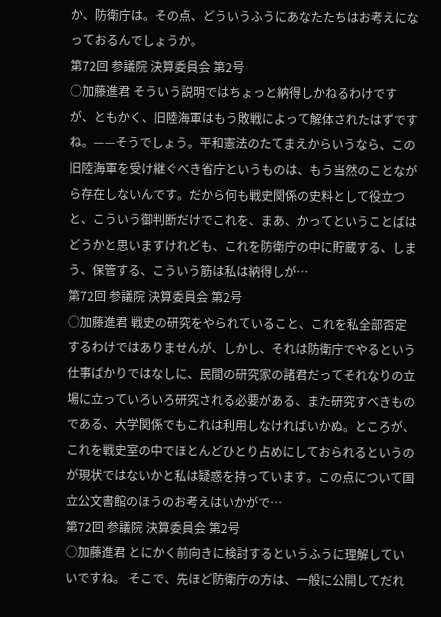か、防衛庁は。その点、どういうふうにあなたたちはお考えになっておるんでしょうか。
第72回 参議院 決算委員会 第2号
○加藤進君 そういう説明ではちょっと納得しかねるわけですが、ともかく、旧陸海軍はもう敗戦によって解体されたはずですね。——そうでしょう。平和憲法のたてまえからいうなら、この旧陸海軍を受け継ぐべき省庁というものは、もう当然のことながら存在しないんです。だから何も戦史関係の史料として役立つと、こういう御判断だけでこれを、まあ、かってということばはどうかと思いますけれども、これを防衛庁の中に貯蔵する、しまう、保管する、こういう筋は私は納得しが…
第72回 参議院 決算委員会 第2号
○加藤進君 戦史の研究をやられていること、これを私全部否定するわけではありませんが、しかし、それは防衛庁でやるという仕事ばかりではなしに、民間の研究家の諸君だってそれなりの立場に立っていろいろ研究される必要がある、また研究すべきものである、大学関係でもこれは利用しなければいかぬ。ところが、これを戦史室の中でほとんどひとり占めにしておられるというのが現状ではないかと私は疑惑を持っています。この点について国立公文書館のほうのお考えはいかがで…
第72回 参議院 決算委員会 第2号
○加藤進君 とにかく前向きに検討するというふうに理解していいですね。 そこで、先ほど防衛庁の方は、一般に公開してだれ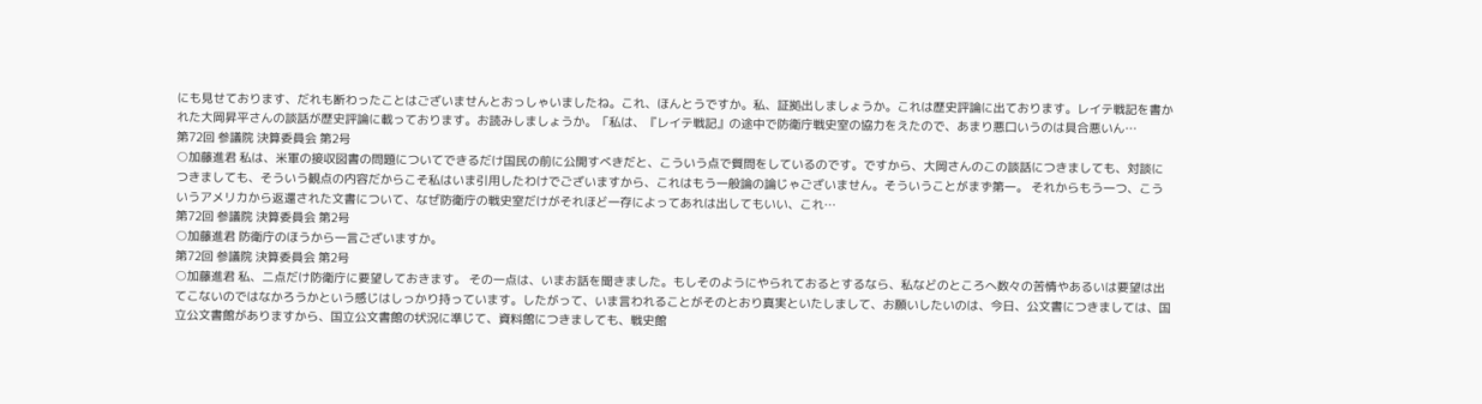にも見せております、だれも断わったことはございませんとおっしゃいましたね。これ、ほんとうですか。私、証拠出しましょうか。これは歴史評論に出ております。レイテ戦記を書かれた大岡昇平さんの談話が歴史評論に載っております。お読みしましょうか。「私は、『レイテ戦記』の途中で防衛庁戦史室の協力をえたので、あまり悪口いうのは具合悪いん…
第72回 参議院 決算委員会 第2号
○加藤進君 私は、米軍の接収図書の問題についてできるだけ国民の前に公開すべきだと、こういう点で質問をしているのです。ですから、大岡さんのこの談話につきましても、対談につきましても、そういう観点の内容だからこそ私はいま引用したわけでございますから、これはもう一般論の論じゃございません。そういうことがまず第一。 それからもう一つ、こういうアメリカから返還された文書について、なぜ防衛庁の戦史室だけがそれほど一存によってあれは出してもいい、これ…
第72回 参議院 決算委員会 第2号
○加藤進君 防衛庁のほうから一言ございますか。
第72回 参議院 決算委員会 第2号
○加藤進君 私、二点だけ防衛庁に要望しておきます。 その一点は、いまお話を聞きました。もしそのようにやられておるとするなら、私などのところへ数々の苦情やあるいは要望は出てこないのではなかろうかという感じはしっかり持っています。したがって、いま言われることがそのとおり真実といたしまして、お願いしたいのは、今日、公文書につきましては、国立公文書館がありますから、国立公文書館の状況に準じて、資料館につきましても、戦史館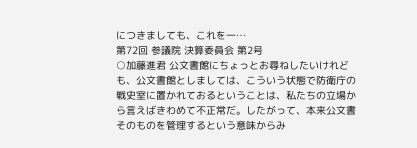につきましても、これを一…
第72回 参議院 決算委員会 第2号
○加藤進君 公文書館にちょっとお尋ねしたいけれども、公文書館としましては、こういう状態で防衛庁の戦史室に置かれておるということは、私たちの立場から言えばきわめて不正常だ。したがって、本来公文書そのものを管理するという意味からみ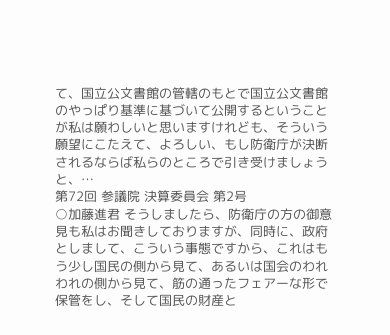て、国立公文書館の管轄のもとで国立公文書館のやっぱり基準に基づいて公開するということが私は願わしいと思いますけれども、そういう願望にこたえて、よろしい、もし防衛庁が決断されるならば私らのところで引き受けましょうと、…
第72回 参議院 決算委員会 第2号
○加藤進君 そうしましたら、防衛庁の方の御意見も私はお聞きしておりますが、同時に、政府としまして、こういう事態ですから、これはもう少し国民の側から見て、あるいは国会のわれわれの側から見て、筋の通ったフェアーな形で保管をし、そして国民の財産と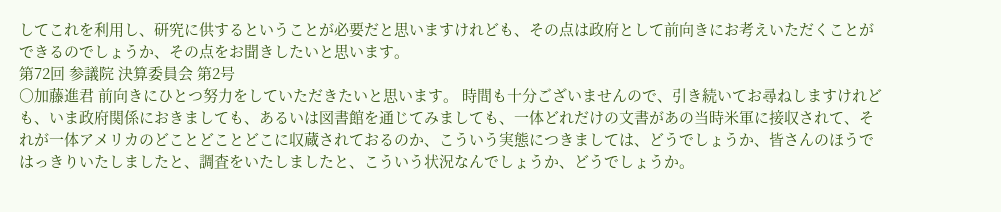してこれを利用し、研究に供するということが必要だと思いますけれども、その点は政府として前向きにお考えいただくことができるのでしょうか、その点をお聞きしたいと思います。
第72回 参議院 決算委員会 第2号
○加藤進君 前向きにひとつ努力をしていただきたいと思います。 時間も十分ございませんので、引き続いてお尋ねしますけれども、いま政府関係におきましても、あるいは図書館を通じてみましても、一体どれだけの文書があの当時米軍に接収されて、それが一体アメリカのどことどことどこに収蔵されておるのか、こういう実態につきましては、どうでしょうか、皆さんのほうではっきりいたしましたと、調査をいたしましたと、こういう状況なんでしょうか、どうでしょうか。